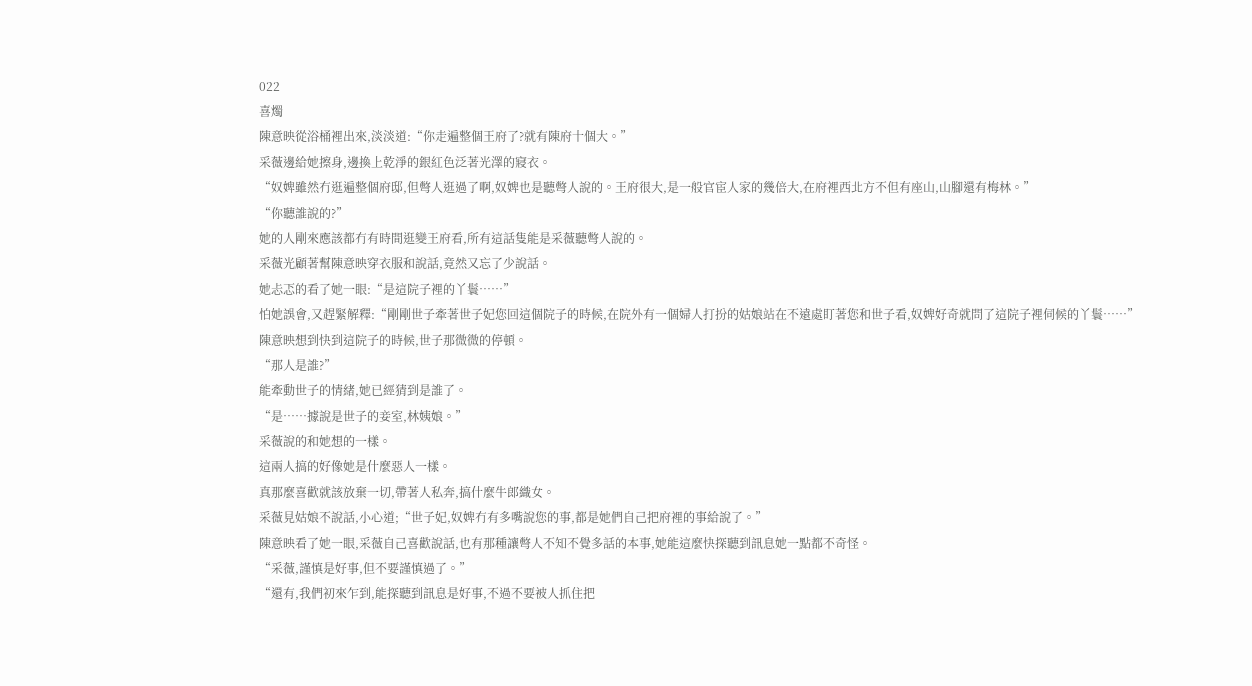022
喜燭
陳意映從浴桶裡出來,淡淡道:“你走遍整個王府了?就有陳府十個大。”
采薇邊給她擦身,邊換上乾淨的銀紅色泛著光澤的寢衣。
“奴婢雖然冇逛遍整個府邸,但彆人逛過了啊,奴婢也是聽彆人說的。王府很大,是一般官宦人家的幾倍大,在府裡西北方不但有座山,山腳還有梅林。”
“你聽誰說的?”
她的人剛來應該都冇有時間逛變王府看,所有這話隻能是采薇聽彆人說的。
采薇光顧著幫陳意映穿衣服和說話,竟然又忘了少說話。
她忐忑的看了她一眼:“是這院子裡的丫鬟……”
怕她誤會,又趕緊解釋:“剛剛世子牽著世子妃您回這個院子的時候,在院外有一個婦人打扮的姑娘站在不遠處盯著您和世子看,奴婢好奇就問了這院子裡伺候的丫鬟……”
陳意映想到快到這院子的時候,世子那微微的停頓。
“那人是誰?”
能牽動世子的情緒,她已經猜到是誰了。
“是……據說是世子的妾室,林姨娘。”
采薇說的和她想的一樣。
這兩人搞的好像她是什麼惡人一樣。
真那麼喜歡就該放棄一切,帶著人私奔,搞什麼牛郎織女。
采薇見姑娘不說話,小心道;“世子妃,奴婢冇有多嘴說您的事,都是她們自己把府裡的事給說了。”
陳意映看了她一眼,采薇自己喜歡說話,也有那種讓彆人不知不覺多話的本事,她能這麼快探聽到訊息她一點都不奇怪。
“采薇,謹慎是好事,但不要謹慎過了。”
“還有,我們初來乍到,能探聽到訊息是好事,不過不要被人抓住把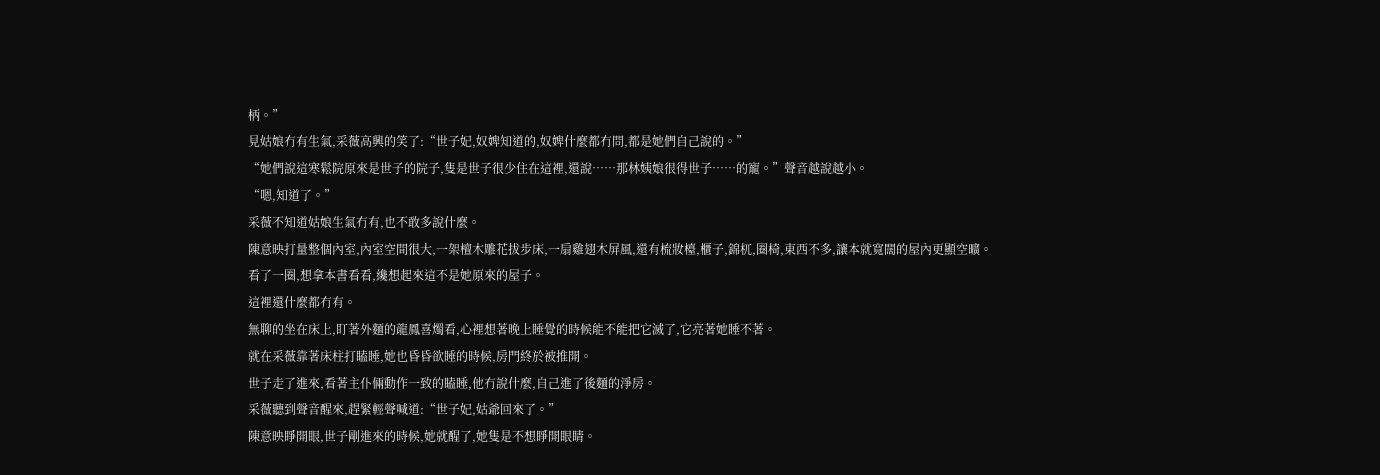柄。”
見姑娘冇有生氣,采薇高興的笑了:“世子妃,奴婢知道的,奴婢什麼都冇問,都是她們自己說的。”
“她們說這寒鬆院原來是世子的院子,隻是世子很少住在這裡,還說……那林姨娘很得世子……的寵。”聲音越說越小。
“嗯,知道了。”
采薇不知道姑娘生氣冇有,也不敢多說什麼。
陳意映打量整個內室,內室空間很大,一架檀木雕花拔步床,一扇雞翅木屏風,還有梳妝檯,櫃子,錦杌,圈椅,東西不多,讓本就寬闊的屋內更顯空曠。
看了一圈,想拿本書看看,纔想起來這不是她原來的屋子。
這裡還什麼都冇有。
無聊的坐在床上,盯著外麵的龍鳳喜燭看,心裡想著晚上睡覺的時候能不能把它滅了,它亮著她睡不著。
就在采薇靠著床柱打瞌睡,她也昏昏欲睡的時候,房門終於被推開。
世子走了進來,看著主仆倆動作一致的瞌睡,他冇說什麼,自己進了後麵的淨房。
采薇聽到聲音醒來,趕緊輕聲喊道:“世子妃,姑爺回來了。”
陳意映睜開眼,世子剛進來的時候,她就醒了,她隻是不想睜開眼睛。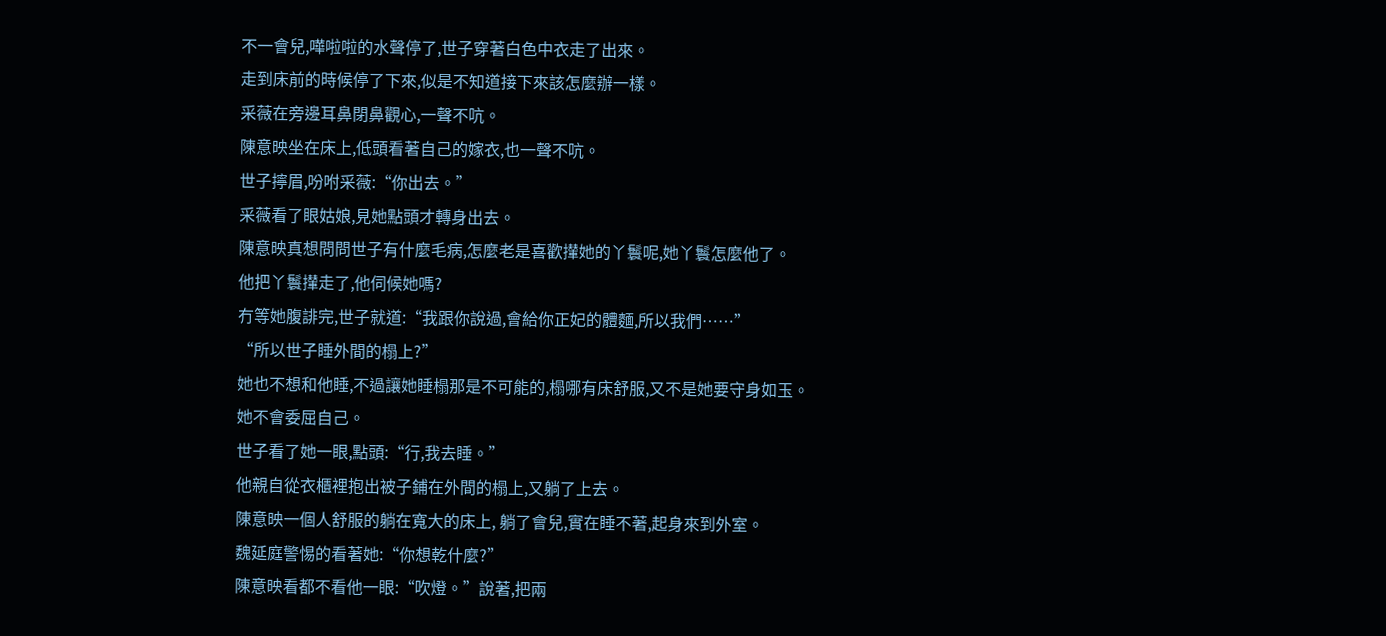不一會兒,嘩啦啦的水聲停了,世子穿著白色中衣走了出來。
走到床前的時候停了下來,似是不知道接下來該怎麼辦一樣。
采薇在旁邊耳鼻閉鼻觀心,一聲不吭。
陳意映坐在床上,低頭看著自己的嫁衣,也一聲不吭。
世子擰眉,吩咐采薇:“你出去。”
采薇看了眼姑娘,見她點頭才轉身出去。
陳意映真想問問世子有什麼毛病,怎麼老是喜歡攆她的丫鬟呢,她丫鬟怎麼他了。
他把丫鬟攆走了,他伺候她嗎?
冇等她腹誹完,世子就道:“我跟你說過,會給你正妃的體麵,所以我們……”
“所以世子睡外間的榻上?”
她也不想和他睡,不過讓她睡榻那是不可能的,榻哪有床舒服,又不是她要守身如玉。
她不會委屈自己。
世子看了她一眼,點頭:“行,我去睡。”
他親自從衣櫃裡抱出被子鋪在外間的榻上,又躺了上去。
陳意映一個人舒服的躺在寬大的床上, 躺了會兒,實在睡不著,起身來到外室。
魏延庭警惕的看著她:“你想乾什麼?”
陳意映看都不看他一眼:“吹燈。”說著,把兩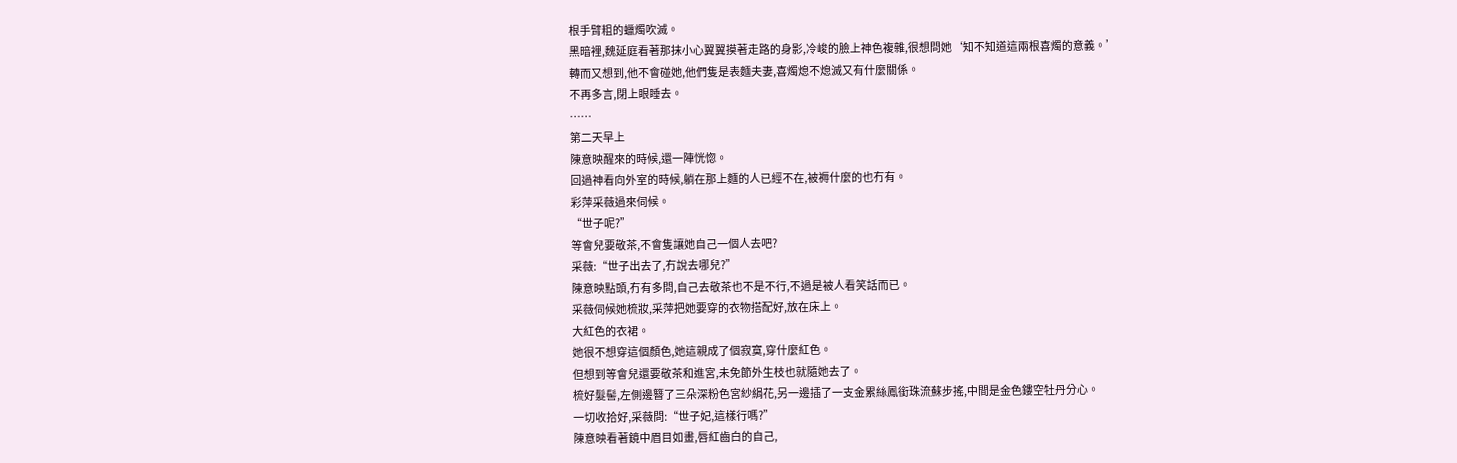根手臂粗的蠟燭吹滅。
黑暗裡,魏延庭看著那抹小心翼翼摸著走路的身影,冷峻的臉上神色複雜,很想問她‘知不知道這兩根喜燭的意義。’
轉而又想到,他不會碰她,他們隻是表麵夫妻,喜燭熄不熄滅又有什麼關係。
不再多言,閉上眼睡去。
……
第二天早上
陳意映醒來的時候,還一陣恍惚。
回過神看向外室的時候,躺在那上麵的人已經不在,被褥什麼的也冇有。
彩萍采薇過來伺候。
“世子呢?”
等會兒要敬茶,不會隻讓她自己一個人去吧?
采薇:“世子出去了,冇說去哪兒?”
陳意映點頭,冇有多問,自己去敬茶也不是不行,不過是被人看笑話而已。
采薇伺候她梳妝,采萍把她要穿的衣物搭配好,放在床上。
大紅色的衣裙。
她很不想穿這個顏色,她這親成了個寂寞,穿什麼紅色。
但想到等會兒還要敬茶和進宮,未免節外生枝也就隨她去了。
梳好髮髻,左側邊簪了三朵深粉色宮紗絹花,另一邊插了一支金累絲鳳銜珠流蘇步搖,中間是金色鏤空牡丹分心。
一切收拾好,采薇問:“世子妃,這樣行嗎?”
陳意映看著鏡中眉目如畫,唇紅齒白的自己,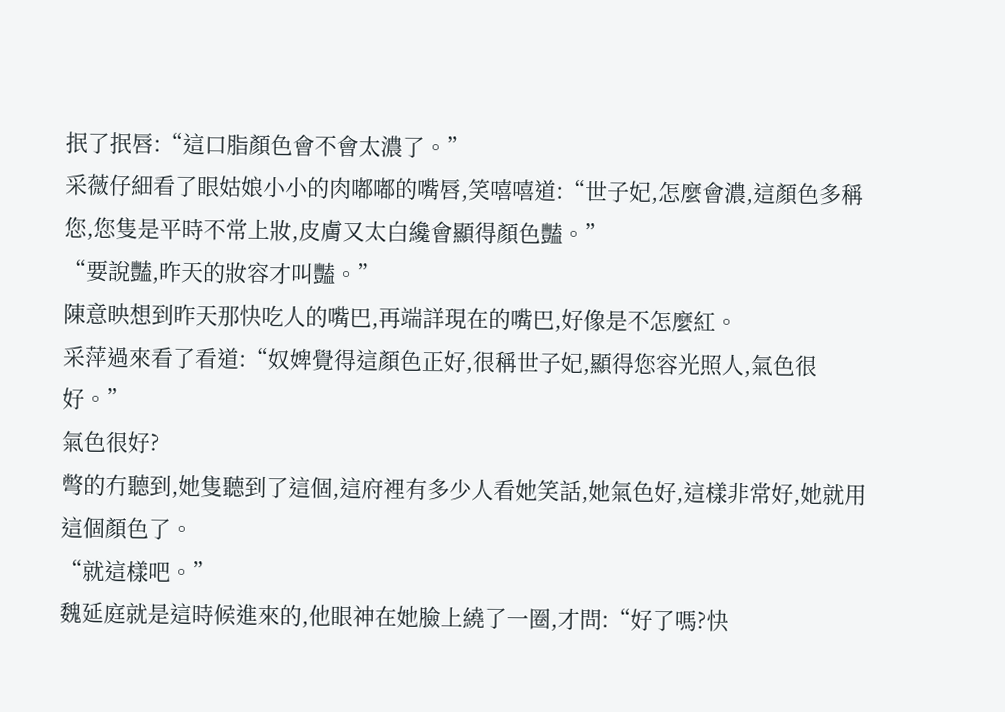抿了抿唇:“這口脂顏色會不會太濃了。”
采薇仔細看了眼姑娘小小的肉嘟嘟的嘴唇,笑嘻嘻道:“世子妃,怎麼會濃,這顏色多稱您,您隻是平時不常上妝,皮膚又太白纔會顯得顏色豔。”
“要說豔,昨天的妝容才叫豔。”
陳意映想到昨天那快吃人的嘴巴,再端詳現在的嘴巴,好像是不怎麼紅。
采萍過來看了看道:“奴婢覺得這顏色正好,很稱世子妃,顯得您容光照人,氣色很好。”
氣色很好?
彆的冇聽到,她隻聽到了這個,這府裡有多少人看她笑話,她氣色好,這樣非常好,她就用這個顏色了。
“就這樣吧。”
魏延庭就是這時候進來的,他眼神在她臉上繞了一圈,才問:“好了嗎?快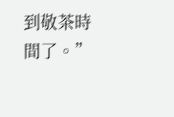到敬茶時間了。”